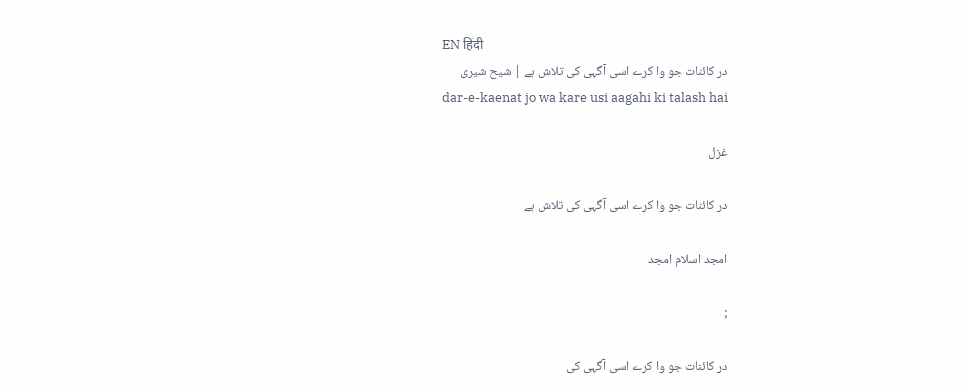EN हिंदी
در کائنات جو وا کرے اسی آگہی کی تلاش ہے | شیح شیری
dar-e-kaenat jo wa kare usi aagahi ki talash hai

غزل

در کائنات جو وا کرے اسی آگہی کی تلاش ہے

امجد اسلام امجد

;

در کائنات جو وا کرے اسی آگہی کی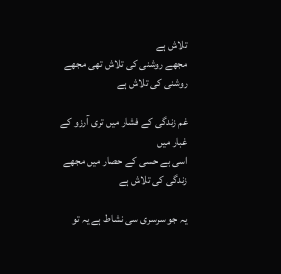تلاش ہے
مجھے روشنی کی تلاش تھی مجھے روشنی کی تلاش ہے

غم زندگی کے فشار میں تری آرزو کے غبار میں
اسی بے حسی کے حصار میں مجھے زندگی کی تلاش ہے

یہ جو سرسری سی نشاط ہے یہ تو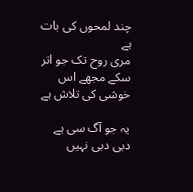چند لمحوں کی بات ہے
مری روح تک جو اتر سکے مجھے اس خوشی کی تلاش ہے

یہ جو آگ سی ہے دبی دبی نہیں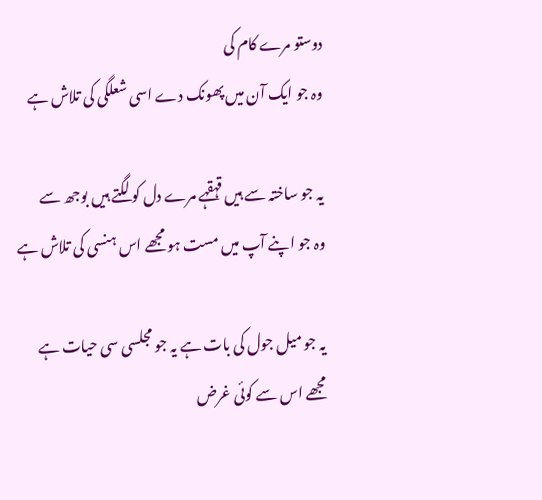دوستو مرے کام کی
وہ جو ایک آن میں پھونک دے اسی شعلگی کی تلاش ہے

یہ جو ساختہ سے ہیں قہقہے مرے دل کو لگتے ہیں بوجھ سے
وہ جو اپنے آپ میں مست ہو مجھے اس ہنسی کی تلاش ہے

یہ جو میل جول کی بات ہے یہ جو مجلسی سی حیات ہے
مجھے اس سے کوئی غرض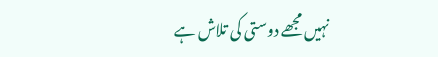نہیں مجھے دوستی کی تلاش ہے